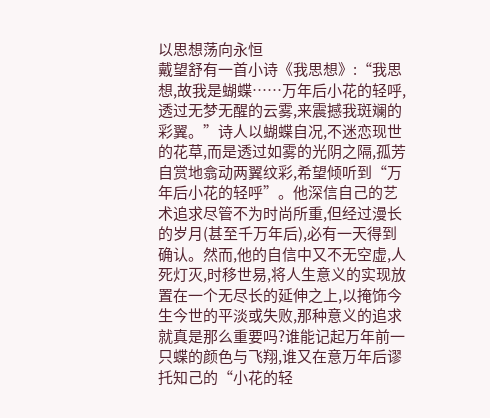以思想荡向永恒
戴望舒有一首小诗《我思想》:“我思想,故我是蝴蝶……万年后小花的轻呼,透过无梦无醒的云雾,来震撼我斑斓的彩翼。”诗人以蝴蝶自况,不迷恋现世的花草,而是透过如雾的光阴之隔,孤芳自赏地翕动两翼纹彩,希望倾听到“万年后小花的轻呼”。他深信自己的艺术追求尽管不为时尚所重,但经过漫长的岁月(甚至千万年后),必有一天得到确认。然而,他的自信中又不无空虚,人死灯灭,时移世易,将人生意义的实现放置在一个无尽长的延伸之上,以掩饰今生今世的平淡或失败,那种意义的追求就真是那么重要吗?谁能记起万年前一只蝶的颜色与飞翔,谁又在意万年后谬托知己的“小花的轻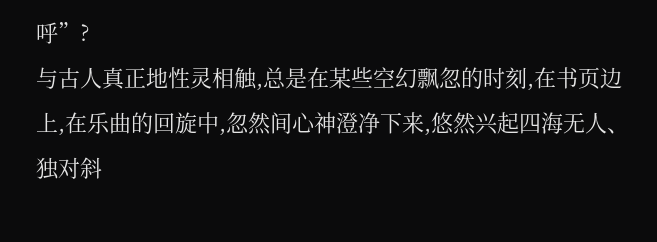呼”?
与古人真正地性灵相触,总是在某些空幻飘忽的时刻,在书页边上,在乐曲的回旋中,忽然间心神澄净下来,悠然兴起四海无人、独对斜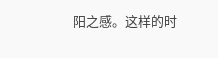阳之感。这样的时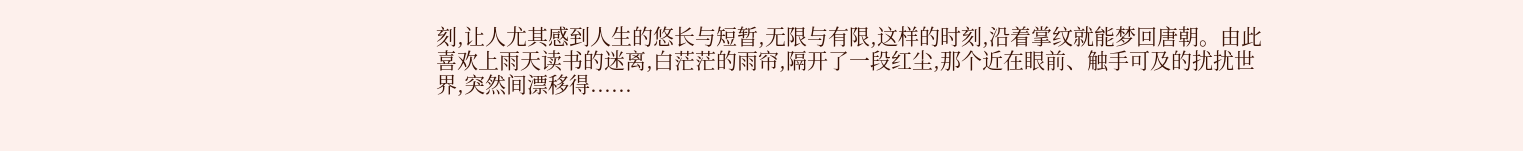刻,让人尤其感到人生的悠长与短暂,无限与有限,这样的时刻,沿着掌纹就能梦回唐朝。由此喜欢上雨天读书的迷离,白茫茫的雨帘,隔开了一段红尘,那个近在眼前、触手可及的扰扰世界,突然间漂移得......